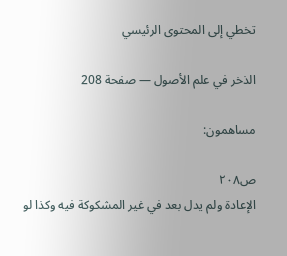تخطي إلى المحتوى الرئيسي

الذخر في علم الأصول — صفحة 208

مساهمون:

ص٢٠٨
الإعادة ولم يدل بعد في غير المشكوكة فيه وكذا لو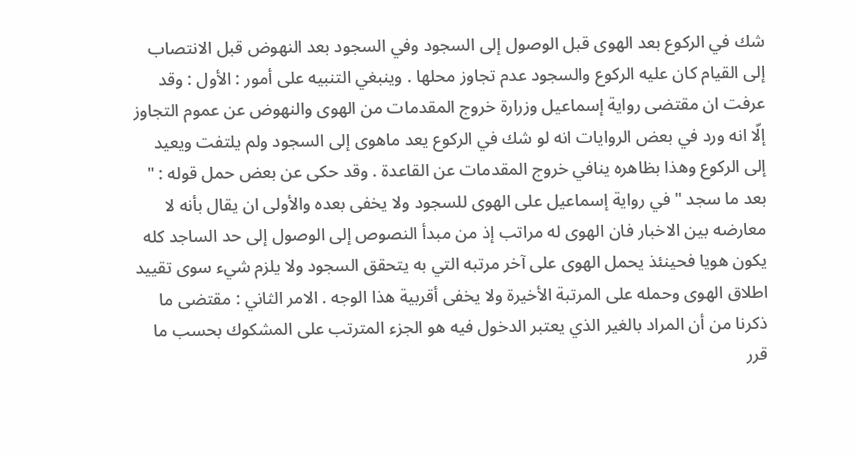شك في الركوع بعد الهوى قبل الوصول إلى السجود وفي السجود بعد النهوض قبل الانتصاب إلى القيام كان عليه الركوع والسجود عدم تجاوز محلها . وينبغي التنبيه على أمور : الأول : وقد عرفت ان مقتضى رواية إسماعيل وزرارة خروج المقدمات من الهوى والنهوض عن عموم التجاوز إلّا انه ورد في بعض الروايات انه لو شك في الركوع يعد ماهوى إلى السجود ولم يلتفت ويعيد إلى الركوع وهذا بظاهره ينافي خروج المقدمات عن القاعدة . وقد حكى عن بعض حمل قوله : " بعد ما سجد " في رواية إسماعيل على الهوى للسجود ولا يخفى بعده والأولى ان يقال بأنه لا معارضه بين الاخبار فان الهوى له مراتب إذ من مبدأ النصوص إلى الوصول إلى حد الساجد كله يكون هويا فحينئذ يحمل الهوى على آخر مرتبه التي به يتحقق السجود ولا يلزم شيء سوى تقييد اطلاق الهوى وحمله على المرتبة الأخيرة ولا يخفى أقربية هذا الوجه . الامر الثاني : مقتضى ما ذكرنا من أن المراد بالغير الذي يعتبر الدخول فيه هو الجزء المترتب على المشكوك بحسب ما قرر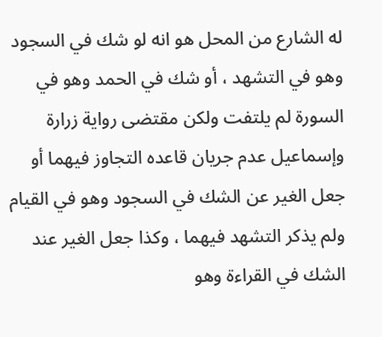له الشارع من المحل هو انه لو شك في السجود وهو في التشهد ، أو شك في الحمد وهو في السورة لم يلتفت ولكن مقتضى رواية زرارة وإسماعيل عدم جريان قاعده التجاوز فيهما أو جعل الغير عن الشك في السجود وهو في القيام ولم يذكر التشهد فيهما ، وكذا جعل الغير عند الشك في القراءة وهو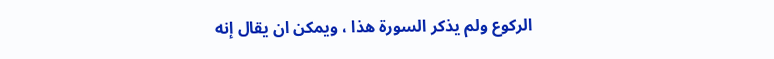الركوع ولم يذكر السورة هذا ، ويمكن ان يقال إنه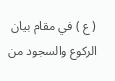( ع ) في مقام بيان الركوع والسجود من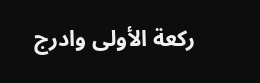ركعة الأولى وادرج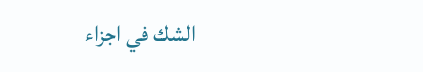الشك في اجزاء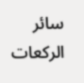سائر الركعات